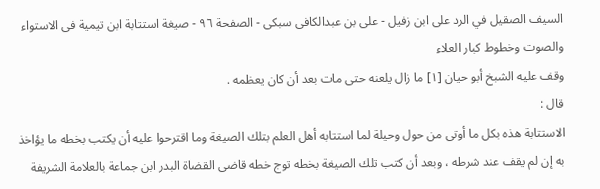السيف الصقيل في الرد على ابن زفيل - علی بن عبدالکافی سبکی - الصفحة ٩٦ - صيغة استتابة ابن تيمية فى الاستواء والصوت وخطوط كبار العلاء
وقف عليه الشبخ أبو حيان [١] ما زال يلعنه حتى مات بعد أن كان يعظمه .
قال :
الاستتابة هذه بكل ما أوتى من حول وحيلة لما استتابه أهل العلم بتلك الصيغة وما اقترحوا عليه أن يكتب بخطه ما يؤاخذ به إن لم يقف عند شرطه ، وبعد أن كتب تلك الصيغة بخطه توج خطه قاضى القضاة البدر ابن جماعة بالعلامة الشريفة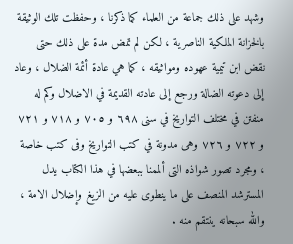وشهد على ذلك جماعة من العلماء كما ذكرنا ، وحفظت تلك الوثيقة بالخزانة الملكية الناصرية ، لكن لم تمض مدة على ذلك حتى نقض ابن تيمية عهوده ومواثيقه ، كما هي عادة أئمة الضلال ، وعاد إلى دعوته الضالة ورجع إلى عادته القديمة في الاضلال وكم له منفتن في مختلف التواريخ في سنى ٦٩٨ و ٧٠٥ و ٧١٨ و ٧٢١ و ٧٢٢ و ٧٢٦ وهى مدونة في كتب التواريخ وفى كتب خاصة ، ومجرد تصور شواذه التى ألممنا ببعضها في هذا الكتاب يدل المسترشد المنصف على ما ينطوى عليه من الزيغ وإضلال الامة ، والله سبحانه ينتقم منه .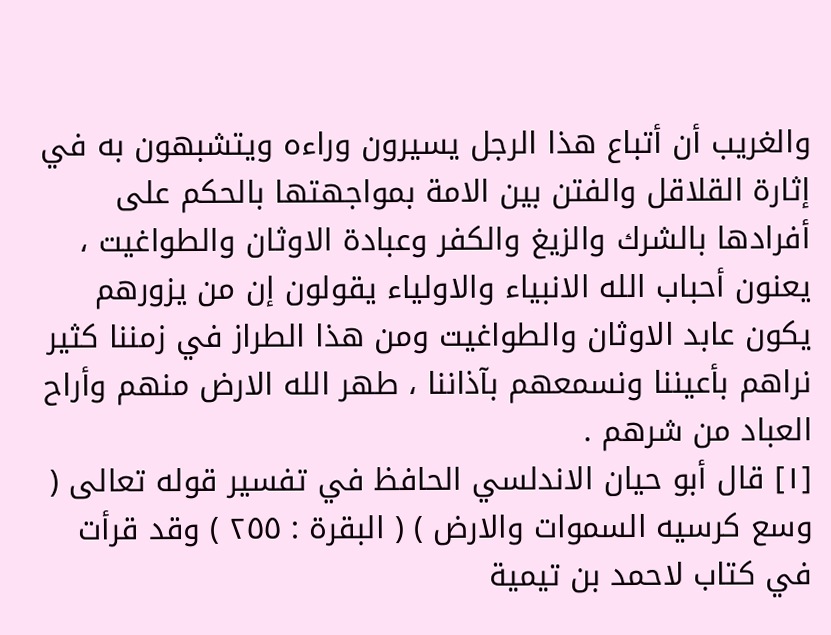والغريب أن أتباع هذا الرجل يسيرون وراءه ويتشبهون به في إثارة القلاقل والفتن بين الامة بمواجهتها بالحكم على أفرادها بالشرك والزيغ والكفر وعبادة الاوثان والطواغيت ، يعنون أحباب الله الانبياء والاولياء يقولون إن من يزورهم يكون عابد الاوثان والطواغيت ومن هذا الطراز في زمننا كثير نراهم بأعيننا ونسمعهم بآذاننا ، طهر الله الارض منهم وأراح العباد من شرهم .
[١] قال أبو حيان الاندلسي الحافظ في تفسير قوله تعالى ( وسع كرسيه السموات والارض ) ( البقرة : ٢٥٥ ) وقد قرأت في كتاب لاحمد بن تيمية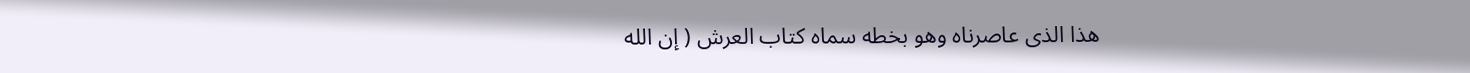هذا الذى عاصرناه وهو بخطه سماه كتاب العرش ( إن الله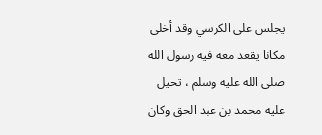يجلس على الكرسي وقد أخلى مكانا يقعد معه فيه رسول الله صلى الله عليه وسلم ، تحيل عليه محمد بن عبد الحق وكان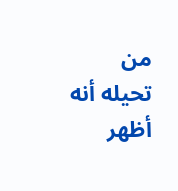من تحيله أنه أظهر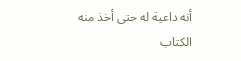أنه داعية له حتى أخذ منه الكتاب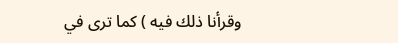وقرأنا ذلك فيه ) كما ترى في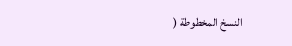النسخ المخطوطة (